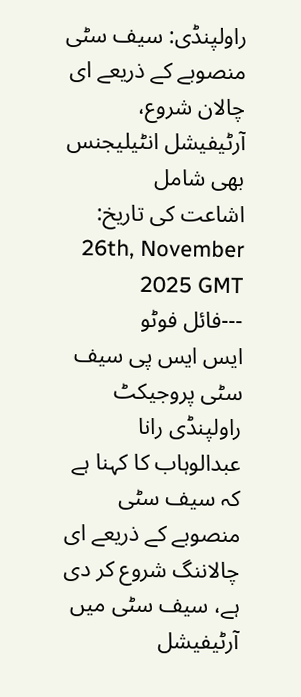راولپنڈی: سیف سٹی منصوبے کے ذریعے ای چالان شروع، آرٹیفیشل انٹیلیجنس بھی شامل
اشاعت کی تاریخ: 26th, November 2025 GMT
---فائل فوٹو
ایس ایس پی سیف سٹی پروجیکٹ راولپنڈی رانا عبدالوہاب کا کہنا ہے کہ سیف سٹی منصوبے کے ذریعے ای چالاننگ شروع کر دی ہے، سیف سٹی میں آرٹیفیشل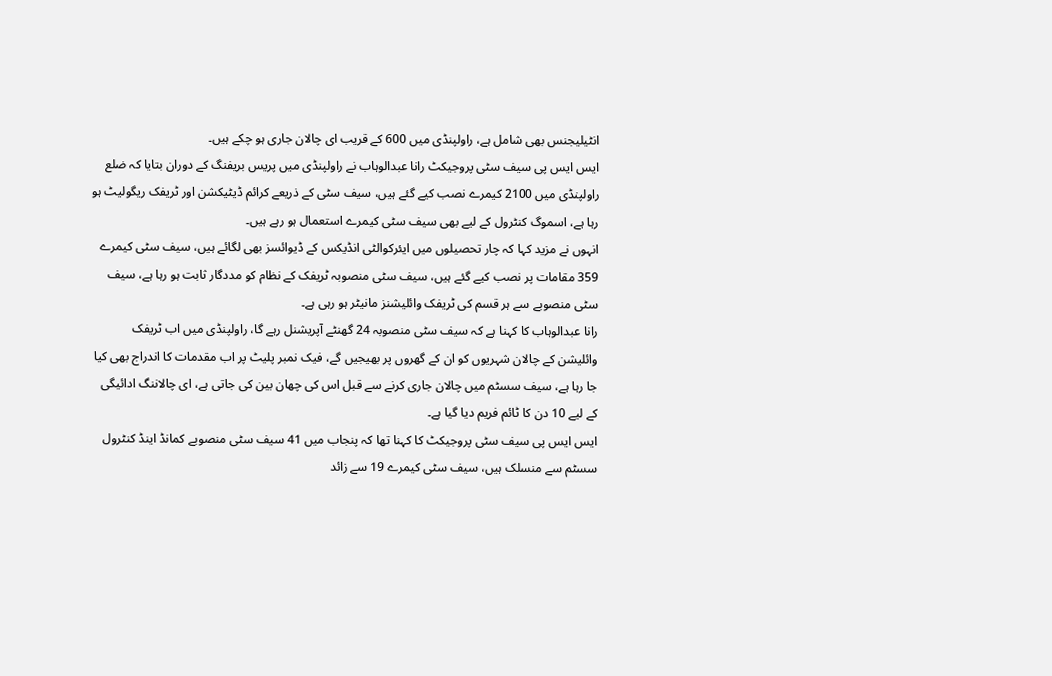انٹیلیجنس بھی شامل ہے، راولپنڈی میں 600 کے قریب ای چالان جاری ہو چکے ہیں۔
ایس ایس پی سیف سٹی پروجیکٹ رانا عبدالوہاب نے راولپنڈی میں پریس بریفنگ کے دوران بتایا کہ ضلع راولپنڈی میں 2100 کیمرے نصب کیے گئے ہیں، سیف سٹی کے ذریعے کرائم ڈیٹیکشن اور ٹریفک ریگولیٹ ہو رہا ہے، اسموگ کنٹرول کے لیے بھی سیف سٹی کیمرے استعمال ہو رہے ہیں۔
انہوں نے مزید کہا کہ چار تحصیلوں میں ایئرکوالٹی انڈیکس کے ڈیوائسز بھی لگائے ہیں، سیف سٹی کیمرے 359 مقامات پر نصب کیے گئے ہیں، سیف سٹی منصوبہ ٹریفک کے نظام کو مددگار ثابت ہو رہا ہے، سیف سٹی منصوبے سے ہر قسم کی ٹریفک وائلیشنز مانیٹر ہو رہی ہے۔
رانا عبدالوہاب کا کہنا ہے کہ سیف سٹی منصوبہ 24 گھنٹے آپریشنل رہے گا، راولپنڈی میں اب ٹریفک وائلیشن کے چالان شہریوں کو ان کے گھروں پر بھیجیں گے، فیک نمبر پلیٹ پر اب مقدمات کا اندراج بھی کیا جا رہا ہے، سیف سسٹم میں چالان جاری کرنے سے قبل اس کی چھان بین کی جاتی ہے، ای چالاننگ ادائیگی کے لیے 10 دن کا ٹائم فریم دیا گیا ہے۔
ایس ایس پی سیف سٹی پروجیکٹ کا کہنا تھا کہ پنجاب میں 41 سیف سٹی منصوبے کمانڈ اینڈ کنٹرول سسٹم سے منسلک ہیں، سیف سٹی کیمرے 19 سے زائد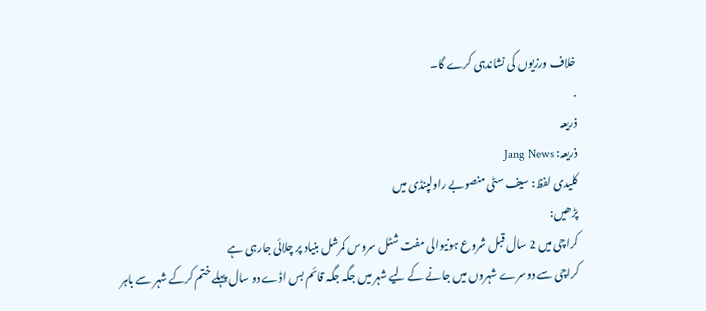خلاف ورزیوں کی نشاندہی کرے گا۔
.
ذریعہ
ذریعہ: Jang News
کلیدی لفظ: سیف سٹی منصوبے راولپنڈی میں
پڑھیں:
کراچی میں 2 سال قبل شروع ہونیوالی مفت شٹل سروس کمرشل بنیاد پر چلائی جارہی ہے
کراچی سے دوسرے شہروں میں جانے کے لیے شہر میں جگہ جگہ قائم بس اڈے دو سال پہلے ختم کرکے شہر سے باہر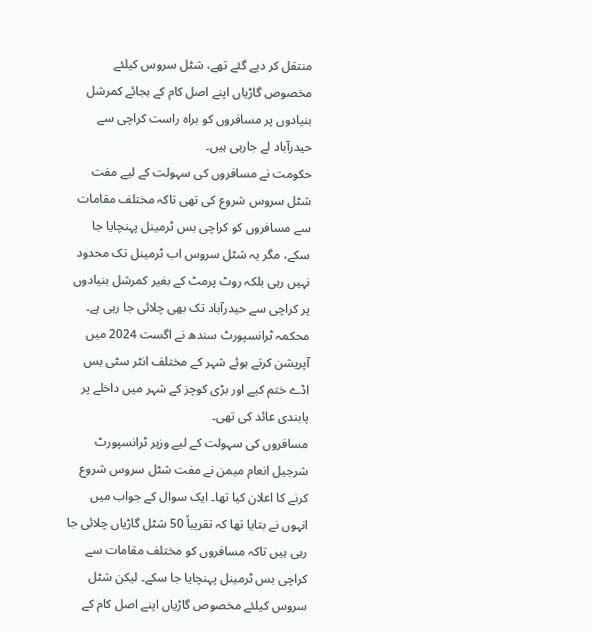منتقل کر دیے گئے تھے، شٹل سروس کیلئے مخصوص گاڑیاں اپنے اصل کام کے بجائے کمرشل بنیادوں پر مسافروں کو براہ راست کراچی سے حیدرآباد لے جارہی ہیں۔
حکومت نے مسافروں کی سہولت کے لیے مفت شٹل سروس شروع کی تھی تاکہ مختلف مقامات سے مسافروں کو کراچی بس ٹرمینل پہنچایا جا سکے، مگر یہ شٹل سروس اب ٹرمینل تک محدود نہیں رہی بلکہ روٹ پرمٹ کے بغیر کمرشل بنیادوں پر کراچی سے حیدرآباد تک بھی چلائی جا رہی ہے۔
محکمہ ٹرانسپورٹ سندھ نے اگست 2024 میں آپریشن کرتے ہوئے شہر کے مختلف انٹر سٹی بس اڈے ختم کیے اور بڑی کوچز کے شہر میں داخلے پر پابندی عائد کی تھی۔
مسافروں کی سہولت کے لیے وزیر ٹرانسپورٹ شرجیل انعام میمن نے مفت شٹل سروس شروع کرنے کا اعلان کیا تھا۔ ایک سوال کے جواب میں انہوں نے بتایا تھا کہ تقریباً 50 شٹل گاڑیاں چلائی جا رہی ہیں تاکہ مسافروں کو مختلف مقامات سے کراچی بس ٹرمینل پہنچایا جا سکے۔ لیکن شٹل سروس کیلئے مخصوص گاڑیاں اپنے اصل کام کے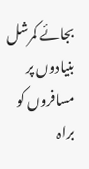بجائے کمرشل بنیادوں پر مسافروں کو براہ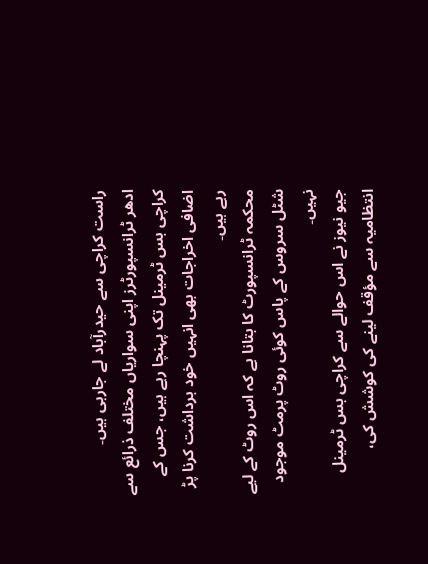راست کراچی سے حیدرآباد لے جارہی ہیں۔
ادھر ٹرانسپورٹرز اپنی سواریاں مختلف ذرائع سے کراچی بس ٹرمینل تک پہنچا رہے ہیں، جس کے اضافی اخراجات بھی انہیں خود برداشت کرنا پڑ رہے ہیں۔
محکمہ ٹرانسپورٹ کا بتانا ہے کہ اس روٹ کے لیے شٹل سروس کے پاس کوئی روٹ پرمٹ موجود نہیں۔
جیو نیوز نے اس حوالے سے کراچی بس ٹرمینل انتظامیہ سے مؤقف لینے کی کوشش کی،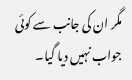مگر ان کی جانب سے کوئی جواب نہیں دیا گیا۔